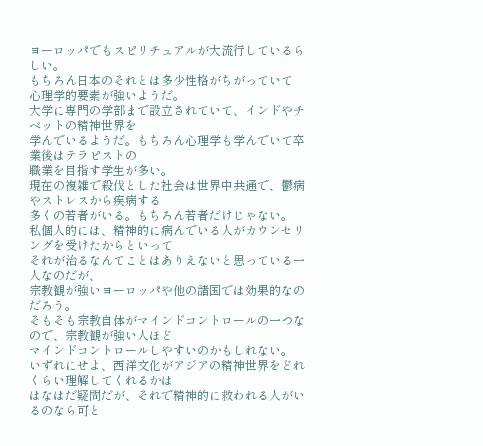ヨーロッパでもスピリチュアルが大流行しているらしい。
もちろん日本のそれとは多少性格がちがっていて
心理学的要素が強いようだ。
大学に専門の学部まで設立されていて、インドやチベットの精神世界を
学んでいるようだ。もちろん心理学も学んでいて卒業後はテラピストの
職業を目指す学生が多い。
現在の複雑で殺伐とした社会は世界中共通で、鬱病やストレスから疾病する
多くの若者がいる。もちろん若者だけじゃない。
私個人的には、精神的に病んでいる人がカウンセリングを受けたからといって
それが治るなんてことはありえないと思っている一人なのだが、
宗教観が強いヨーロッパや他の諸国では効果的なのだろう。
そもそも宗教自体がマインドコントロールの一つなので、宗教観が強い人ほど
マインドコントロールしやすいのかもしれない。
いずれにせよ、西洋文化がアジアの精神世界をどれくらい理解してくれるかは
はなはだ疑問だが、それで精神的に救われる人がいるのなら可と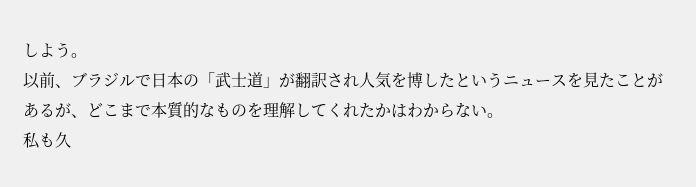しよう。
以前、ブラジルで日本の「武士道」が翻訳され人気を博したというニュースを見たことが
あるが、どこまで本質的なものを理解してくれたかはわからない。
私も久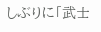しぶりに「武士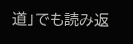道」でも読み返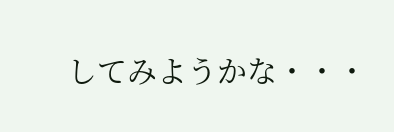してみようかな・・・